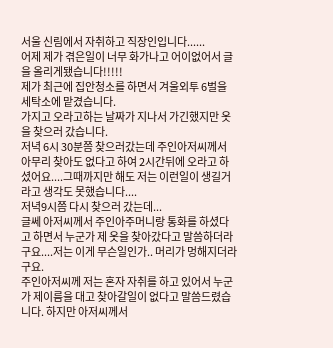서울 신림에서 자취하고 직장인입니다......
어제 제가 겪은일이 너무 화가나고 어이없어서 글을 올리게됐습니다!!!!!
제가 최근에 집안청소를 하면서 겨울외투 6벌을 세탁소에 맡겼습니다.
가지고 오라고하는 날짜가 지나서 가긴했지만 옷을 찾으러 갔습니다.
저녁 6시 30분쯤 찾으러갔는데 주인아저씨께서 아무리 찾아도 없다고 하여 2시간뒤에 오라고 하셨어요....그때까지만 해도 저는 이런일이 생길거라고 생각도 못했습니다....
저녁9시쯤 다시 찾으러 갔는데...
글쎄 아저씨께서 주인아주머니랑 통화를 하셨다고 하면서 누군가 제 옷을 찾아갔다고 말씀하더라구요....저는 이게 무슨일인가.. 머리가 멍해지더라구요.
주인아저씨께 저는 혼자 자취를 하고 있어서 누군가 제이름을 대고 찾아갈일이 없다고 말씀드렸습니다. 하지만 아저씨께서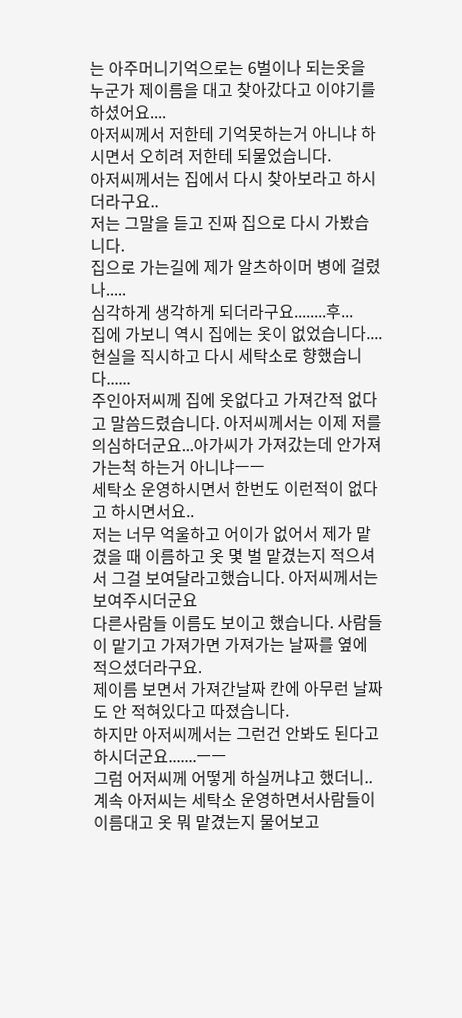는 아주머니기억으로는 6벌이나 되는옷을 누군가 제이름을 대고 찾아갔다고 이야기를 하셨어요....
아저씨께서 저한테 기억못하는거 아니냐 하시면서 오히려 저한테 되물었습니다.
아저씨께서는 집에서 다시 찾아보라고 하시더라구요..
저는 그말을 듣고 진짜 집으로 다시 가봤습니다.
집으로 가는길에 제가 알츠하이머 병에 걸렸나.....
심각하게 생각하게 되더라구요........후...
집에 가보니 역시 집에는 옷이 없었습니다....
현실을 직시하고 다시 세탁소로 향했습니다......
주인아저씨께 집에 옷없다고 가져간적 없다고 말씀드렸습니다. 아저씨께서는 이제 저를 의심하더군요...아가씨가 가져갔는데 안가져가는척 하는거 아니냐ㅡㅡ
세탁소 운영하시면서 한번도 이런적이 없다고 하시면서요..
저는 너무 억울하고 어이가 없어서 제가 맡겼을 때 이름하고 옷 몇 벌 맡겼는지 적으셔서 그걸 보여달라고했습니다. 아저씨께서는 보여주시더군요
다른사람들 이름도 보이고 했습니다. 사람들이 맡기고 가져가면 가져가는 날짜를 옆에 적으셨더라구요.
제이름 보면서 가져간날짜 칸에 아무런 날짜도 안 적혀있다고 따졌습니다.
하지만 아저씨께서는 그런건 안봐도 된다고 하시더군요.......ㅡㅡ
그럼 어저씨께 어떻게 하실꺼냐고 했더니..계속 아저씨는 세탁소 운영하면서사람들이 이름대고 옷 뭐 맡겼는지 물어보고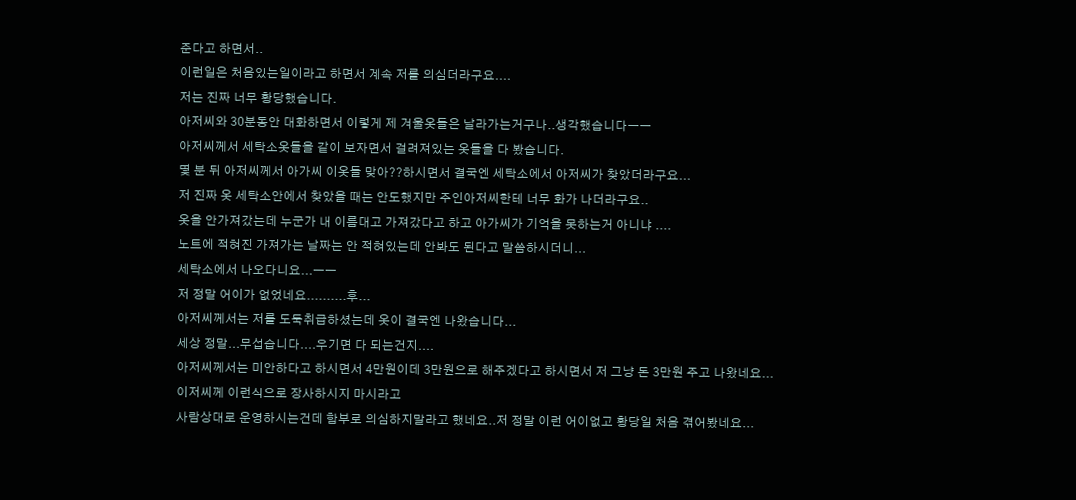준다고 하면서..
이런일은 처음있는일이라고 하면서 계속 저를 의심더라구요....
저는 진짜 너무 황당했습니다.
아저씨와 30분동안 대화하면서 이렇게 제 겨울옷들은 날라가는거구나..생각했습니다ㅡㅡ
아저씨께서 세탁소옷들을 같이 보자면서 걸려져있는 옷들을 다 봤습니다.
몇 분 뒤 아저씨께서 아가씨 이옷들 맞아??하시면서 결국엔 세탁소에서 아저씨가 찾았더라구요...
저 진짜 옷 세탁소안에서 찾았을 때는 안도했지만 주인아저씨한테 너무 화가 나더라구요..
옷을 안가져갔는데 누군가 내 이름대고 가져갔다고 하고 아가씨가 기억을 못하는거 아니냐 ....
노트에 적혀진 가져가는 날짜는 안 적혀있는데 안봐도 된다고 말씀하시더니...
세탁소에서 나오다니요...ㅡㅡ
저 정말 어이가 없었네요..........후...
아저씨께서는 저를 도둑취급하셨는데 옷이 결국엔 나왔습니다...
세상 정말...무섭습니다....우기면 다 되는건지....
아저씨께서는 미안하다고 하시면서 4만원이데 3만원으로 해주겠다고 하시면서 저 그냥 돈 3만원 주고 나왔네요...
이저씨께 이런식으로 장사하시지 마시라고
사람상대로 운영하시는건데 함부로 의심하지말라고 했네요..저 정말 이런 어이없고 황당일 처음 겪어봤네요...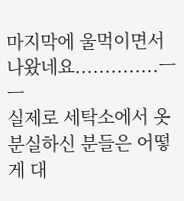마지막에 울먹이면서 나왔네요..............ㅡㅡ
실제로 세탁소에서 옷 분실하신 분들은 어떻게 대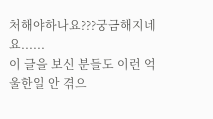처해야하나요???궁금해지네요......
이 글을 보신 분들도 이런 억울한일 안 겪으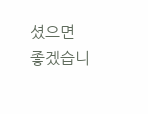셨으면 좋겠습니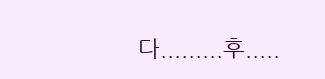다.........후.....